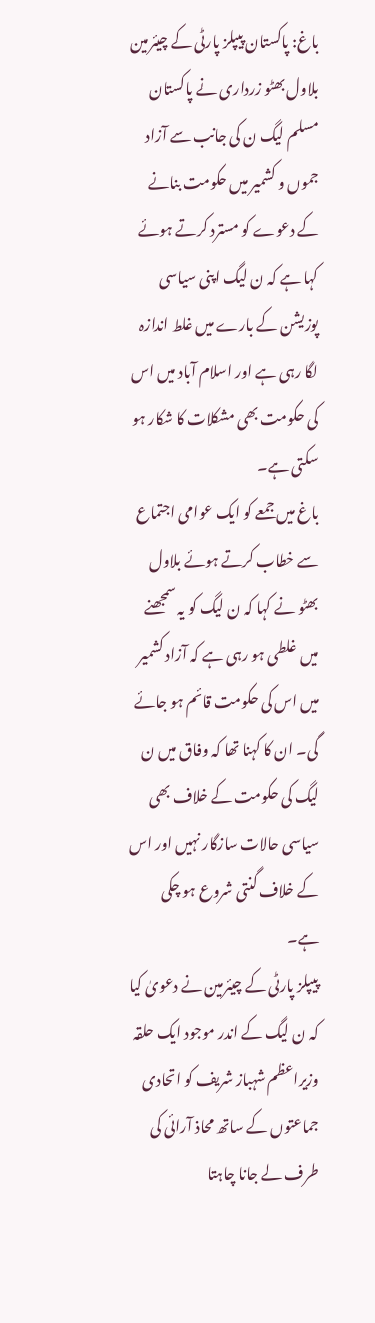باغ: پاکستان پیپلز پارٹی کے چیئرمین بلاول بھٹو زرداری نے پاکستان مسلم لیگ ن کی جانب سے آزاد جموں و کشمیر میں حکومت بنانے کے دعوے کو مسترد کرتے ہوئے کہا ہے کہ ن لیگ اپنی سیاسی پوزیشن کے بارے میں غلط اندازہ لگا رہی ہے اور اسلام آباد میں اس کی حکومت بھی مشکلات کا شکار ہو سکتی ہے۔
باغ میں جمعے کو ایک عوامی اجتماع سے خطاب کرتے ہوئے بلاول بھٹو نے کہا کہ ن لیگ کو یہ سمجھنے میں غلطی ہو رہی ہے کہ آزاد کشمیر میں اس کی حکومت قائم ہو جائے گی۔ ان کا کہنا تھا کہ وفاق میں ن لیگ کی حکومت کے خلاف بھی سیاسی حالات سازگار نہیں اور اس کے خلاف گنتی شروع ہو چکی ہے۔
پیپلز پارٹی کے چیئرمین نے دعویٰ کیا کہ ن لیگ کے اندر موجود ایک حلقہ وزیراعظم شہباز شریف کو اتحادی جماعتوں کے ساتھ محاذ آرائی کی طرف لے جانا چاہتا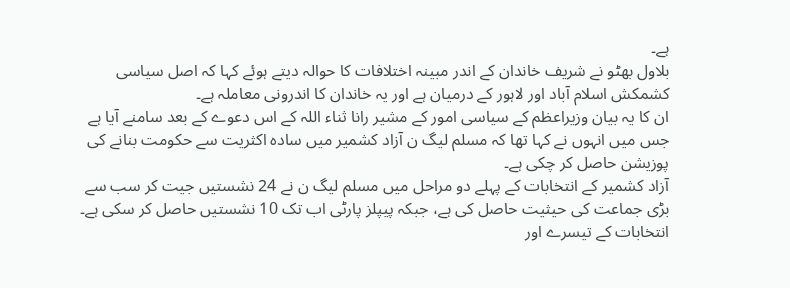ہے۔
بلاول بھٹو نے شریف خاندان کے اندر مبینہ اختلافات کا حوالہ دیتے ہوئے کہا کہ اصل سیاسی کشمکش اسلام آباد اور لاہور کے درمیان ہے اور یہ خاندان کا اندرونی معاملہ ہے۔
ان کا یہ بیان وزیراعظم کے سیاسی امور کے مشیر رانا ثناء اللہ کے اس دعوے کے بعد سامنے آیا ہے جس میں انہوں نے کہا تھا کہ مسلم لیگ ن آزاد کشمیر میں سادہ اکثریت سے حکومت بنانے کی پوزیشن حاصل کر چکی ہے۔
آزاد کشمیر کے انتخابات کے پہلے دو مراحل میں مسلم لیگ ن نے 24 نشستیں جیت کر سب سے بڑی جماعت کی حیثیت حاصل کی ہے، جبکہ پیپلز پارٹی اب تک 10 نشستیں حاصل کر سکی ہے۔
انتخابات کے تیسرے اور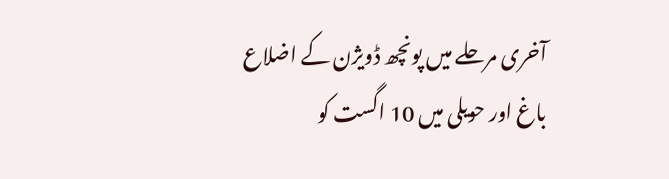آخری مرحلے میں پونچھ ڈویژن کے اضلاع باغ اور حویلی میں 10 اگست کو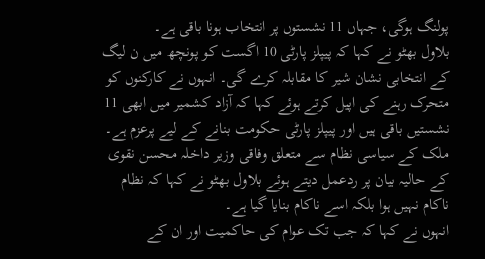پولنگ ہوگی، جہاں 11 نشستوں پر انتخاب ہونا باقی ہے۔
بلاول بھٹو نے کہا کہ پیپلز پارٹی 10 اگست کو پونچھ میں ن لیگ کے انتخابی نشان شیر کا مقابلہ کرے گی۔ انہوں نے کارکنوں کو متحرک رہنے کی اپیل کرتے ہوئے کہا کہ آزاد کشمیر میں ابھی 11 نشستیں باقی ہیں اور پیپلز پارٹی حکومت بنانے کے لیے پرعزم ہے۔
ملک کے سیاسی نظام سے متعلق وفاقی وزیر داخلہ محسن نقوی کے حالیہ بیان پر ردعمل دیتے ہوئے بلاول بھٹو نے کہا کہ نظام ناکام نہیں ہوا بلکہ اسے ناکام بنایا گیا ہے۔
انہوں نے کہا کہ جب تک عوام کی حاکمیت اور ان کے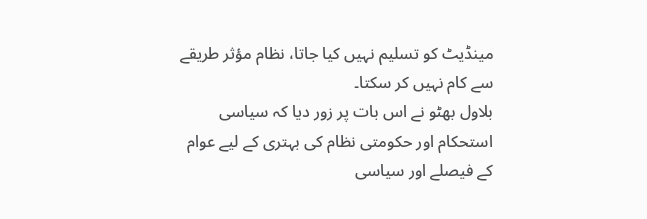مینڈیٹ کو تسلیم نہیں کیا جاتا، نظام مؤثر طریقے سے کام نہیں کر سکتا۔
بلاول بھٹو نے اس بات پر زور دیا کہ سیاسی استحکام اور حکومتی نظام کی بہتری کے لیے عوام کے فیصلے اور سیاسی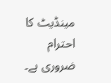مینڈیٹ کا احترام ضروری ہے۔